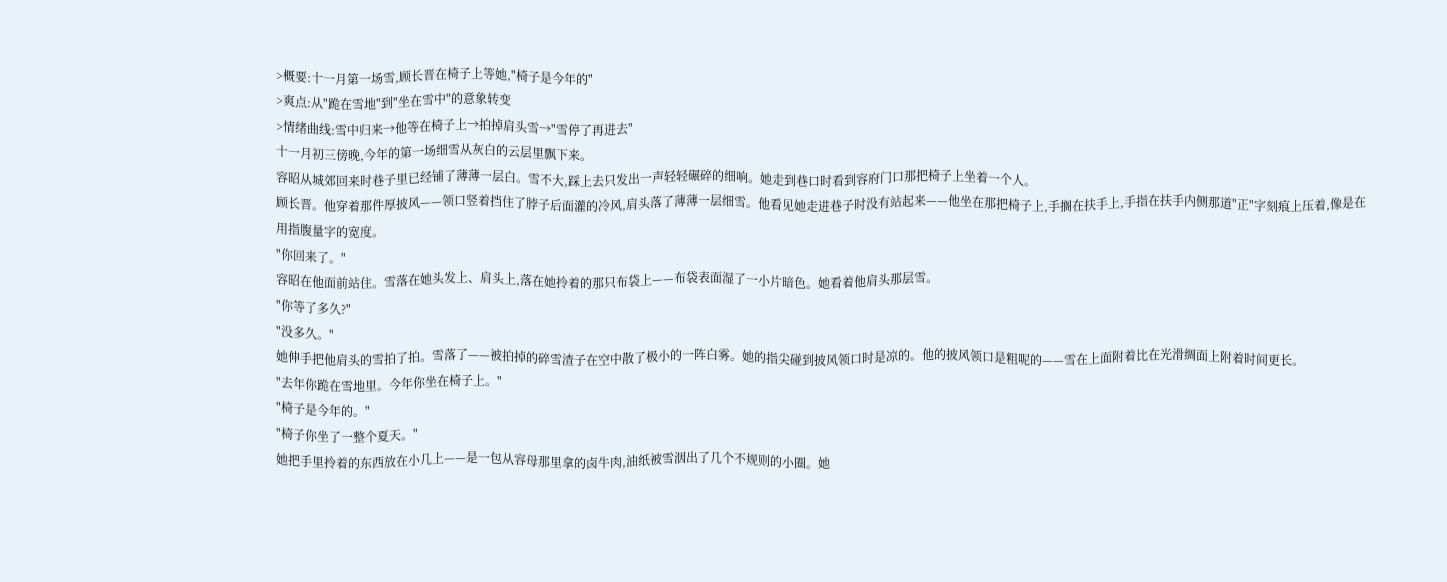>概要:十一月第一场雪,顾长晋在椅子上等她,"椅子是今年的"
>爽点:从"跪在雪地"到"坐在雪中"的意象转变
>情绪曲线:雪中归来→他等在椅子上→拍掉肩头雪→"雪停了再进去"
十一月初三傍晚,今年的第一场细雪从灰白的云层里飘下来。
容昭从城郊回来时巷子里已经铺了薄薄一层白。雪不大,踩上去只发出一声轻轻碾碎的细响。她走到巷口时看到容府门口那把椅子上坐着一个人。
顾长晋。他穿着那件厚披风——领口竖着挡住了脖子后面灌的冷风,肩头落了薄薄一层细雪。他看见她走进巷子时没有站起来——他坐在那把椅子上,手搁在扶手上,手指在扶手内侧那道"正"字刻痕上压着,像是在用指腹量字的宽度。
"你回来了。"
容昭在他面前站住。雪落在她头发上、肩头上,落在她拎着的那只布袋上——布袋表面湿了一小片暗色。她看着他肩头那层雪。
"你等了多久?"
"没多久。"
她伸手把他肩头的雪拍了拍。雪落了——被拍掉的碎雪渣子在空中散了极小的一阵白雾。她的指尖碰到披风领口时是凉的。他的披风领口是粗呢的——雪在上面附着比在光滑绸面上附着时间更长。
"去年你跪在雪地里。今年你坐在椅子上。"
"椅子是今年的。"
"椅子你坐了一整个夏天。"
她把手里拎着的东西放在小几上——是一包从容母那里拿的卤牛肉,油纸被雪洇出了几个不规则的小圈。她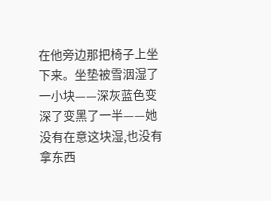在他旁边那把椅子上坐下来。坐垫被雪洇湿了一小块——深灰蓝色变深了变黑了一半——她没有在意这块湿,也没有拿东西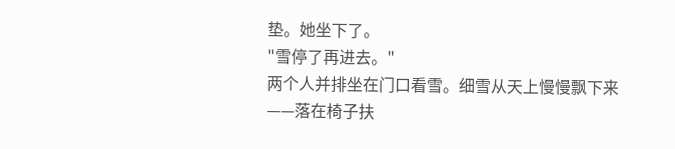垫。她坐下了。
"雪停了再进去。"
两个人并排坐在门口看雪。细雪从天上慢慢飘下来——落在椅子扶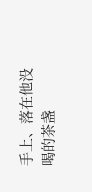手上、落在他没喝的茶盏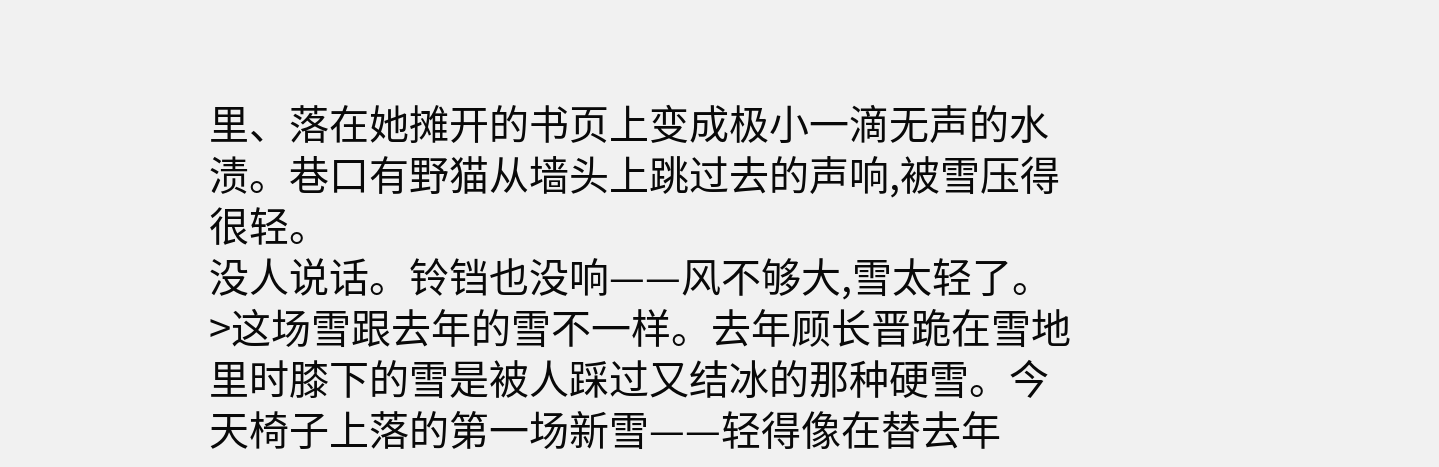里、落在她摊开的书页上变成极小一滴无声的水渍。巷口有野猫从墙头上跳过去的声响,被雪压得很轻。
没人说话。铃铛也没响——风不够大,雪太轻了。
>这场雪跟去年的雪不一样。去年顾长晋跪在雪地里时膝下的雪是被人踩过又结冰的那种硬雪。今天椅子上落的第一场新雪——轻得像在替去年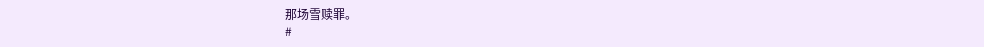那场雪赎罪。
#